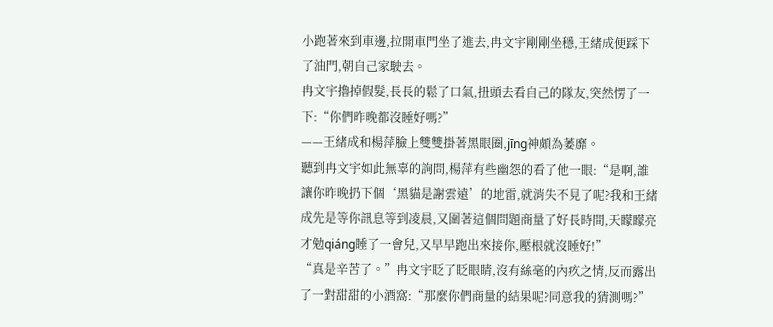小跑著來到車邊,拉開車門坐了進去,冉文宇剛剛坐穩,王緒成便踩下了油門,朝自己家駛去。
冉文宇擼掉假髮,長長的鬆了口氣,扭頭去看自己的隊友,突然愣了一下:“你們昨晚都沒睡好嗎?”
——王緒成和楊萍臉上雙雙掛著黑眼圈,jīng神頗為萎靡。
聽到冉文宇如此無辜的詢問,楊萍有些幽怨的看了他一眼:“是啊,誰讓你昨晚扔下個‘黑貓是謝雲遠’的地雷,就消失不見了呢?我和王緒成先是等你訊息等到凌晨,又圍著這個問題商量了好長時間,天矇矇亮才勉qiáng睡了一會兒,又早早跑出來接你,壓根就沒睡好!”
“真是辛苦了。”冉文宇眨了眨眼睛,沒有絲毫的內疚之情,反而露出了一對甜甜的小酒窩:“那麼你們商量的結果呢?同意我的猜測嗎?”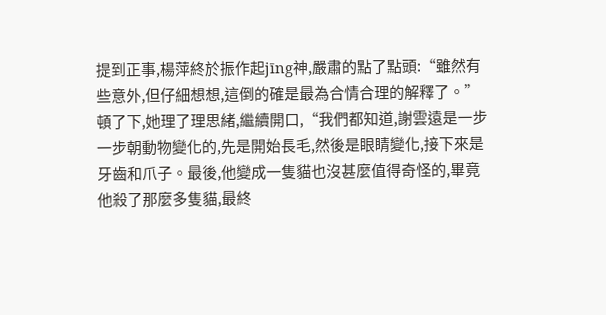提到正事,楊萍終於振作起jīng神,嚴肅的點了點頭:“雖然有些意外,但仔細想想,這倒的確是最為合情合理的解釋了。”頓了下,她理了理思緒,繼續開口,“我們都知道,謝雲遠是一步一步朝動物變化的,先是開始長毛,然後是眼睛變化,接下來是牙齒和爪子。最後,他變成一隻貓也沒甚麼值得奇怪的,畢竟他殺了那麼多隻貓,最終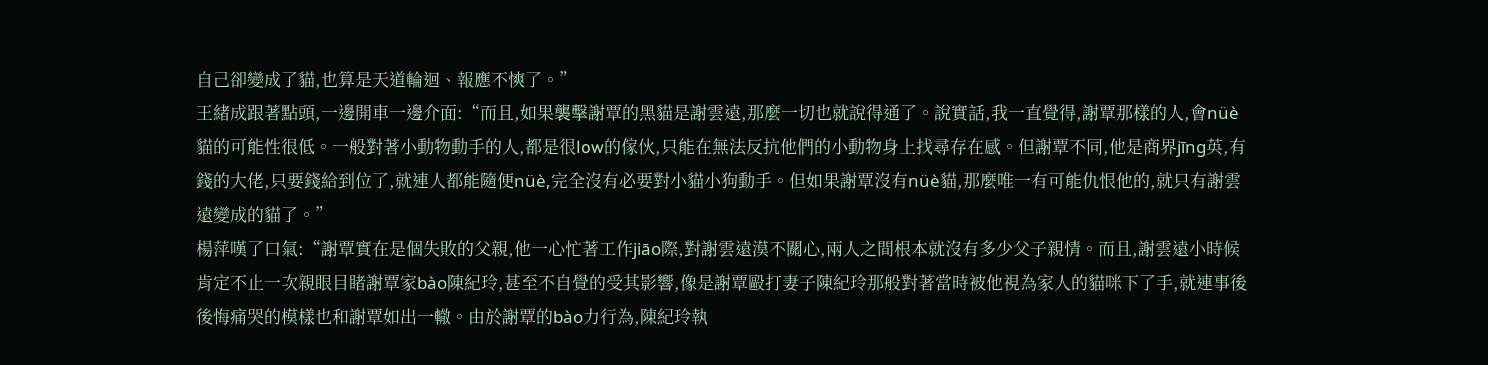自己卻變成了貓,也算是天道輪迴、報應不慡了。”
王緒成跟著點頭,一邊開車一邊介面:“而且,如果襲擊謝覃的黑貓是謝雲遠,那麼一切也就說得通了。說實話,我一直覺得,謝覃那樣的人,會nüè貓的可能性很低。一般對著小動物動手的人,都是很low的傢伙,只能在無法反抗他們的小動物身上找尋存在感。但謝覃不同,他是商界jīng英,有錢的大佬,只要錢給到位了,就連人都能隨便nüè,完全沒有必要對小貓小狗動手。但如果謝覃沒有nüè貓,那麼唯一有可能仇恨他的,就只有謝雲遠變成的貓了。”
楊萍嘆了口氣:“謝覃實在是個失敗的父親,他一心忙著工作jiāo際,對謝雲遠漠不關心,兩人之間根本就沒有多少父子親情。而且,謝雲遠小時候肯定不止一次親眼目睹謝覃家bào陳紀玲,甚至不自覺的受其影響,像是謝覃毆打妻子陳紀玲那般對著當時被他視為家人的貓咪下了手,就連事後後悔痛哭的模樣也和謝覃如出一轍。由於謝覃的bào力行為,陳紀玲執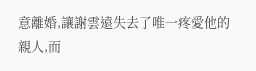意離婚,讓謝雲遠失去了唯一疼愛他的親人,而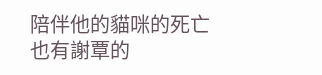陪伴他的貓咪的死亡也有謝覃的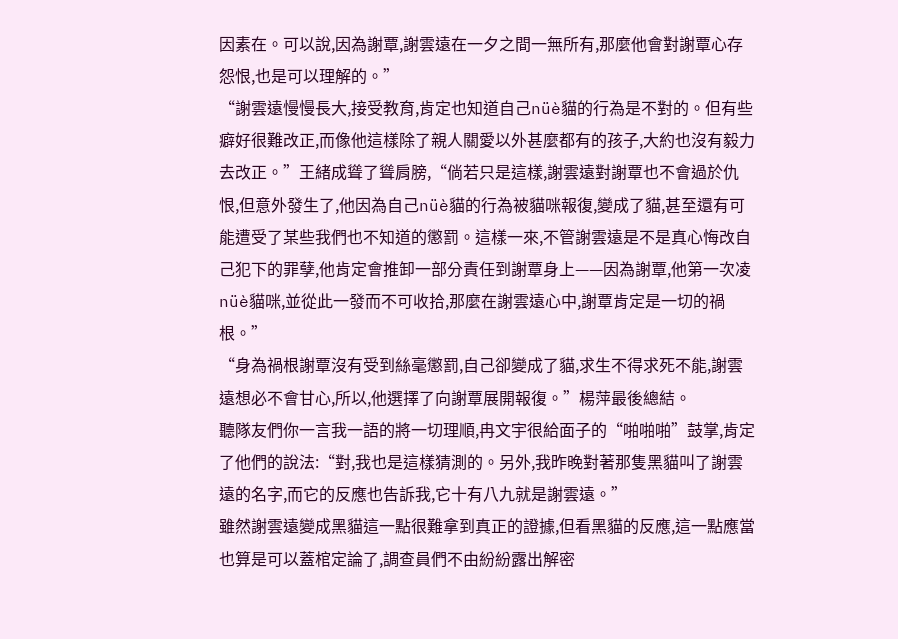因素在。可以說,因為謝覃,謝雲遠在一夕之間一無所有,那麼他會對謝覃心存怨恨,也是可以理解的。”
“謝雲遠慢慢長大,接受教育,肯定也知道自己nüè貓的行為是不對的。但有些癖好很難改正,而像他這樣除了親人關愛以外甚麼都有的孩子,大約也沒有毅力去改正。”王緒成聳了聳肩膀,“倘若只是這樣,謝雲遠對謝覃也不會過於仇恨,但意外發生了,他因為自己nüè貓的行為被貓咪報復,變成了貓,甚至還有可能遭受了某些我們也不知道的懲罰。這樣一來,不管謝雲遠是不是真心悔改自己犯下的罪孽,他肯定會推卸一部分責任到謝覃身上——因為謝覃,他第一次凌nüè貓咪,並從此一發而不可收拾,那麼在謝雲遠心中,謝覃肯定是一切的禍根。”
“身為禍根謝覃沒有受到絲毫懲罰,自己卻變成了貓,求生不得求死不能,謝雲遠想必不會甘心,所以,他選擇了向謝覃展開報復。”楊萍最後總結。
聽隊友們你一言我一語的將一切理順,冉文宇很給面子的“啪啪啪”鼓掌,肯定了他們的說法:“對,我也是這樣猜測的。另外,我昨晚對著那隻黑貓叫了謝雲遠的名字,而它的反應也告訴我,它十有八九就是謝雲遠。”
雖然謝雲遠變成黑貓這一點很難拿到真正的證據,但看黑貓的反應,這一點應當也算是可以蓋棺定論了,調查員們不由紛紛露出解密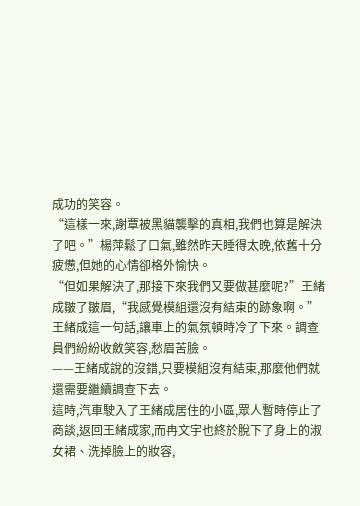成功的笑容。
“這樣一來,謝覃被黑貓襲擊的真相,我們也算是解決了吧。”楊萍鬆了口氣,雖然昨天睡得太晚,依舊十分疲憊,但她的心情卻格外愉快。
“但如果解決了,那接下來我們又要做甚麼呢?”王緒成皺了皺眉,“我感覺模組還沒有結束的跡象啊。”
王緒成這一句話,讓車上的氣氛頓時冷了下來。調查員們紛紛收斂笑容,愁眉苦臉。
——王緒成說的沒錯,只要模組沒有結束,那麼他們就還需要繼續調查下去。
這時,汽車駛入了王緒成居住的小區,眾人暫時停止了商談,返回王緒成家,而冉文宇也終於脫下了身上的淑女裙、洗掉臉上的妝容,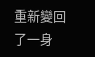重新變回了一身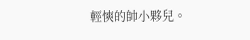輕慡的帥小夥兒。